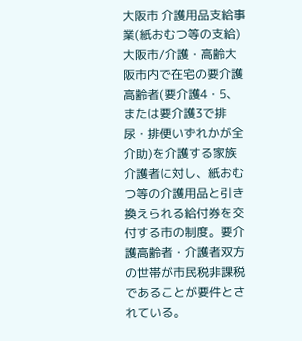大阪市 介護用品支給事業(紙おむつ等の支給)
大阪市/介護・高齢大阪市内で在宅の要介護高齢者(要介護4・5、または要介護3で排尿・排便いずれかが全介助)を介護する家族介護者に対し、紙おむつ等の介護用品と引き換えられる給付券を交付する市の制度。要介護高齢者・介護者双方の世帯が市民税非課税であることが要件とされている。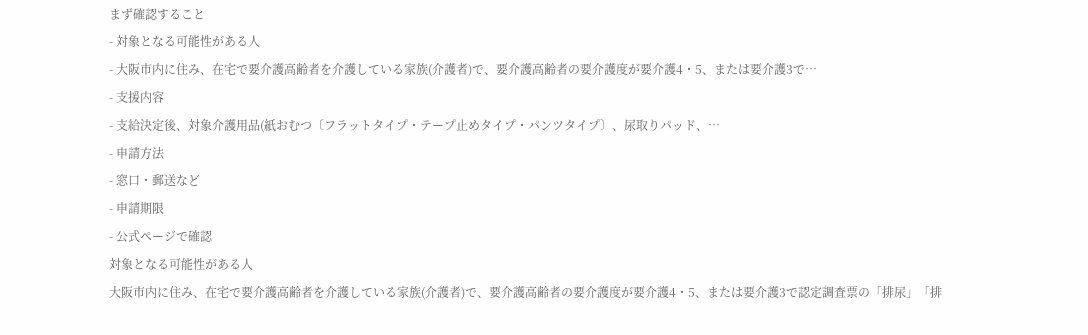まず確認すること
- 対象となる可能性がある人
- 大阪市内に住み、在宅で要介護高齢者を介護している家族(介護者)で、要介護高齢者の要介護度が要介護4・5、または要介護3で…
- 支援内容
- 支給決定後、対象介護用品(紙おむつ〔フラットタイプ・テープ止めタイプ・パンツタイプ〕、尿取りパッド、…
- 申請方法
- 窓口・郵送など
- 申請期限
- 公式ページで確認
対象となる可能性がある人
大阪市内に住み、在宅で要介護高齢者を介護している家族(介護者)で、要介護高齢者の要介護度が要介護4・5、または要介護3で認定調査票の「排尿」「排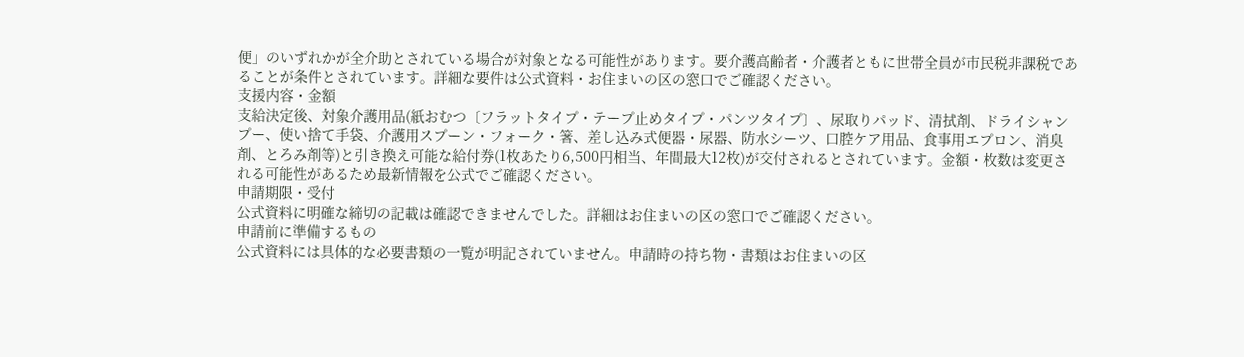便」のいずれかが全介助とされている場合が対象となる可能性があります。要介護高齢者・介護者ともに世帯全員が市民税非課税であることが条件とされています。詳細な要件は公式資料・お住まいの区の窓口でご確認ください。
支援内容・金額
支給決定後、対象介護用品(紙おむつ〔フラットタイプ・テープ止めタイプ・パンツタイプ〕、尿取りパッド、清拭剤、ドライシャンプー、使い捨て手袋、介護用スプーン・フォーク・箸、差し込み式便器・尿器、防水シーツ、口腔ケア用品、食事用エプロン、消臭剤、とろみ剤等)と引き換え可能な給付券(1枚あたり6,500円相当、年間最大12枚)が交付されるとされています。金額・枚数は変更される可能性があるため最新情報を公式でご確認ください。
申請期限・受付
公式資料に明確な締切の記載は確認できませんでした。詳細はお住まいの区の窓口でご確認ください。
申請前に準備するもの
公式資料には具体的な必要書類の一覧が明記されていません。申請時の持ち物・書類はお住まいの区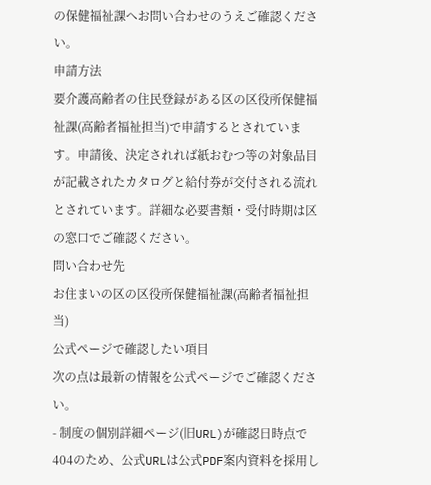の保健福祉課へお問い合わせのうえご確認ください。
申請方法
要介護高齢者の住民登録がある区の区役所保健福祉課(高齢者福祉担当)で申請するとされています。申請後、決定されれば紙おむつ等の対象品目が記載されたカタログと給付券が交付される流れとされています。詳細な必要書類・受付時期は区の窓口でご確認ください。
問い合わせ先
お住まいの区の区役所保健福祉課(高齢者福祉担当)
公式ページで確認したい項目
次の点は最新の情報を公式ページでご確認ください。
- 制度の個別詳細ページ(旧URL)が確認日時点で404のため、公式URLは公式PDF案内資料を採用し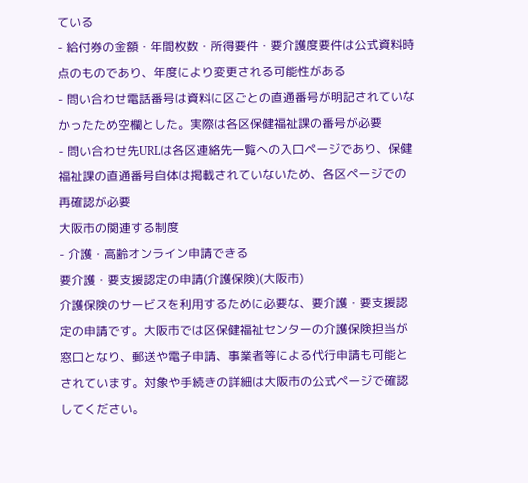ている
- 給付券の金額・年間枚数・所得要件・要介護度要件は公式資料時点のものであり、年度により変更される可能性がある
- 問い合わせ電話番号は資料に区ごとの直通番号が明記されていなかったため空欄とした。実際は各区保健福祉課の番号が必要
- 問い合わせ先URLは各区連絡先一覧への入口ページであり、保健福祉課の直通番号自体は掲載されていないため、各区ページでの再確認が必要
大阪市の関連する制度
- 介護・高齢オンライン申請できる
要介護・要支援認定の申請(介護保険)(大阪市)
介護保険のサービスを利用するために必要な、要介護・要支援認定の申請です。大阪市では区保健福祉センターの介護保険担当が窓口となり、郵送や電子申請、事業者等による代行申請も可能とされています。対象や手続きの詳細は大阪市の公式ページで確認してください。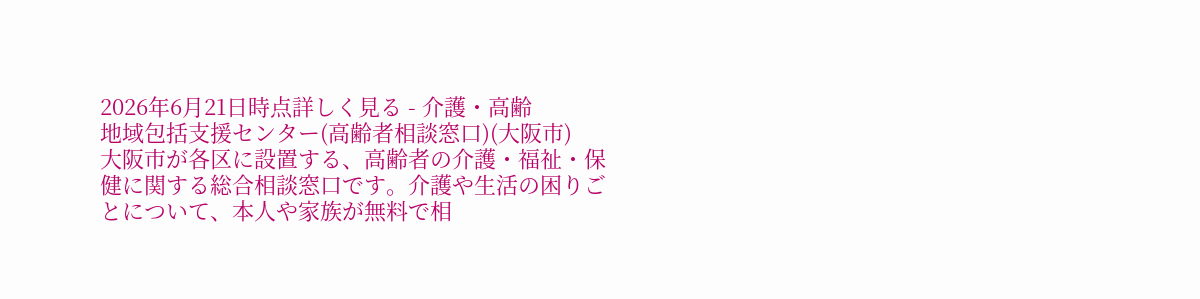2026年6月21日時点詳しく見る - 介護・高齢
地域包括支援センター(高齢者相談窓口)(大阪市)
大阪市が各区に設置する、高齢者の介護・福祉・保健に関する総合相談窓口です。介護や生活の困りごとについて、本人や家族が無料で相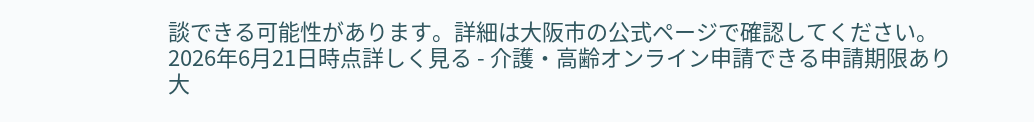談できる可能性があります。詳細は大阪市の公式ページで確認してください。
2026年6月21日時点詳しく見る - 介護・高齢オンライン申請できる申請期限あり
大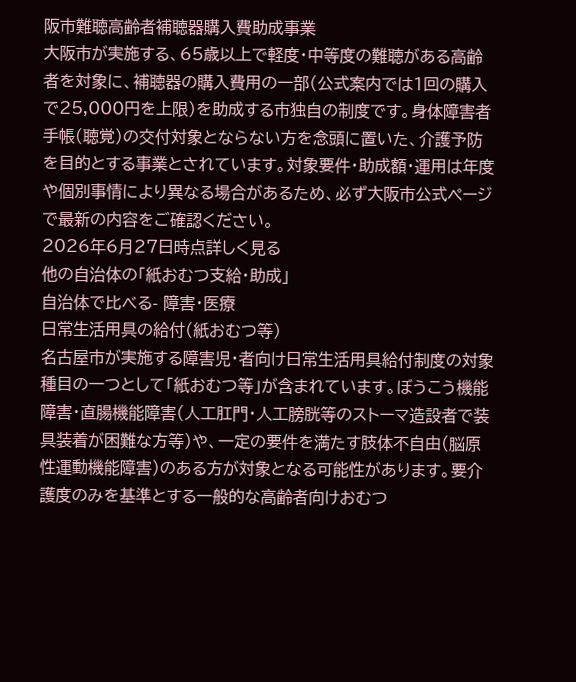阪市難聴高齢者補聴器購入費助成事業
大阪市が実施する、65歳以上で軽度・中等度の難聴がある高齢者を対象に、補聴器の購入費用の一部(公式案内では1回の購入で25,000円を上限)を助成する市独自の制度です。身体障害者手帳(聴覚)の交付対象とならない方を念頭に置いた、介護予防を目的とする事業とされています。対象要件・助成額・運用は年度や個別事情により異なる場合があるため、必ず大阪市公式ページで最新の内容をご確認ください。
2026年6月27日時点詳しく見る
他の自治体の「紙おむつ支給・助成」
自治体で比べる- 障害・医療
日常生活用具の給付(紙おむつ等)
名古屋市が実施する障害児・者向け日常生活用具給付制度の対象種目の一つとして「紙おむつ等」が含まれています。ぼうこう機能障害・直腸機能障害(人工肛門・人工膀胱等のストーマ造設者で装具装着が困難な方等)や、一定の要件を満たす肢体不自由(脳原性運動機能障害)のある方が対象となる可能性があります。要介護度のみを基準とする一般的な高齢者向けおむつ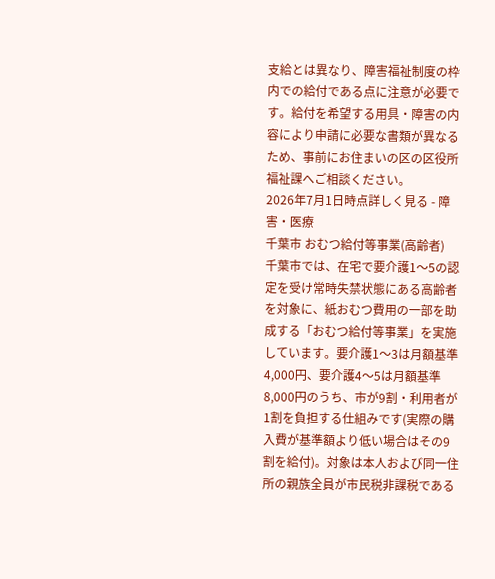支給とは異なり、障害福祉制度の枠内での給付である点に注意が必要です。給付を希望する用具・障害の内容により申請に必要な書類が異なるため、事前にお住まいの区の区役所福祉課へご相談ください。
2026年7月1日時点詳しく見る - 障害・医療
千葉市 おむつ給付等事業(高齢者)
千葉市では、在宅で要介護1〜5の認定を受け常時失禁状態にある高齢者を対象に、紙おむつ費用の一部を助成する「おむつ給付等事業」を実施しています。要介護1〜3は月額基準4,000円、要介護4〜5は月額基準8,000円のうち、市が9割・利用者が1割を負担する仕組みです(実際の購入費が基準額より低い場合はその9割を給付)。対象は本人および同一住所の親族全員が市民税非課税である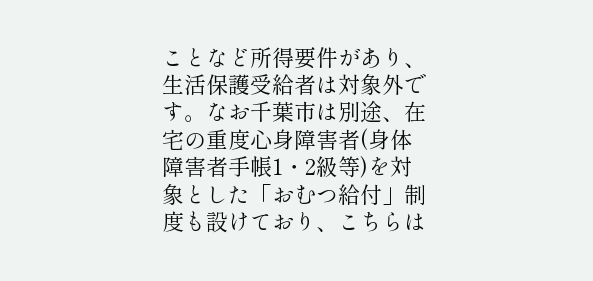ことなど所得要件があり、生活保護受給者は対象外です。なお千葉市は別途、在宅の重度心身障害者(身体障害者手帳1・2級等)を対象とした「おむつ給付」制度も設けており、こちらは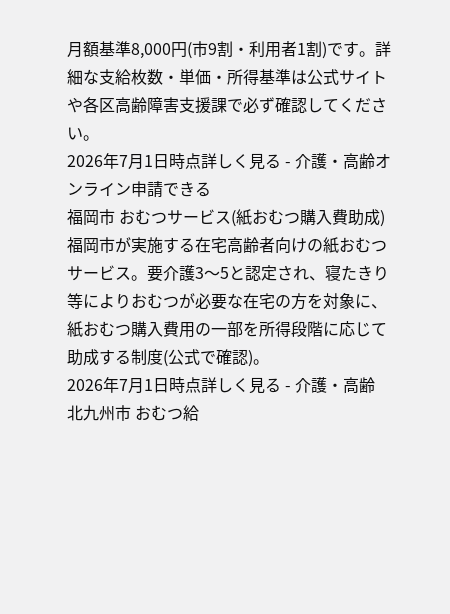月額基準8,000円(市9割・利用者1割)です。詳細な支給枚数・単価・所得基準は公式サイトや各区高齢障害支援課で必ず確認してください。
2026年7月1日時点詳しく見る - 介護・高齢オンライン申請できる
福岡市 おむつサービス(紙おむつ購入費助成)
福岡市が実施する在宅高齢者向けの紙おむつサービス。要介護3〜5と認定され、寝たきり等によりおむつが必要な在宅の方を対象に、紙おむつ購入費用の一部を所得段階に応じて助成する制度(公式で確認)。
2026年7月1日時点詳しく見る - 介護・高齢
北九州市 おむつ給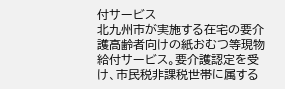付サービス
北九州市が実施する在宅の要介護高齢者向けの紙おむつ等現物給付サービス。要介護認定を受け、市民税非課税世帯に属する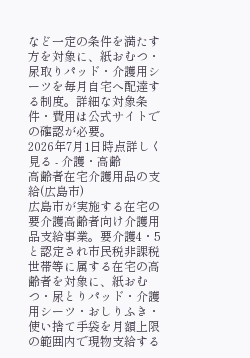など一定の条件を満たす方を対象に、紙おむつ・尿取りパッド・介護用シーツを毎月自宅へ配達する制度。詳細な対象条件・費用は公式サイトでの確認が必要。
2026年7月1日時点詳しく見る - 介護・高齢
高齢者在宅介護用品の支給(広島市)
広島市が実施する在宅の要介護高齢者向け介護用品支給事業。要介護4・5と認定され市民税非課税世帯等に属する在宅の高齢者を対象に、紙おむつ・尿とりパッド・介護用シーツ・おしりふき・使い捨て手袋を月額上限の範囲内で現物支給する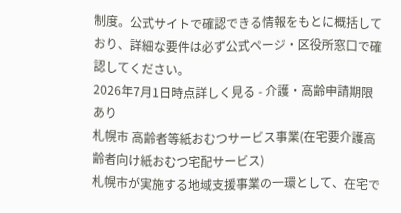制度。公式サイトで確認できる情報をもとに概括しており、詳細な要件は必ず公式ページ・区役所窓口で確認してください。
2026年7月1日時点詳しく見る - 介護・高齢申請期限あり
札幌市 高齢者等紙おむつサービス事業(在宅要介護高齢者向け紙おむつ宅配サービス)
札幌市が実施する地域支援事業の一環として、在宅で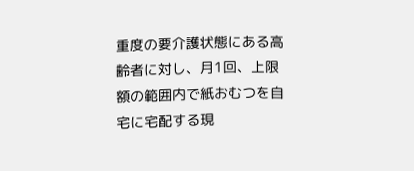重度の要介護状態にある高齢者に対し、月1回、上限額の範囲内で紙おむつを自宅に宅配する現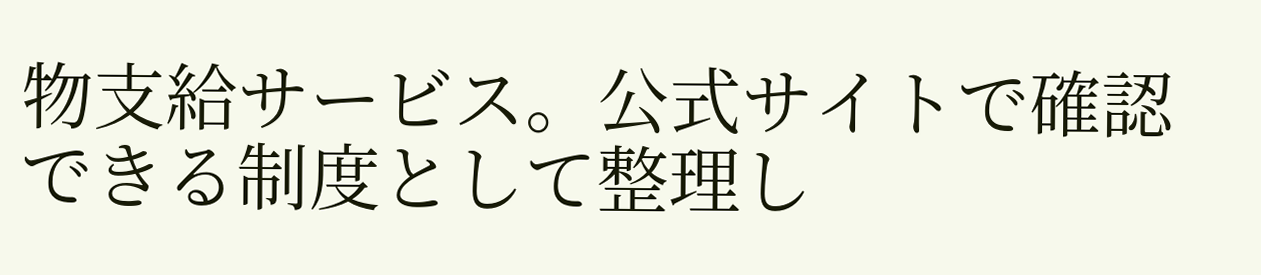物支給サービス。公式サイトで確認できる制度として整理し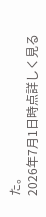た。
2026年7月1日時点詳しく見る